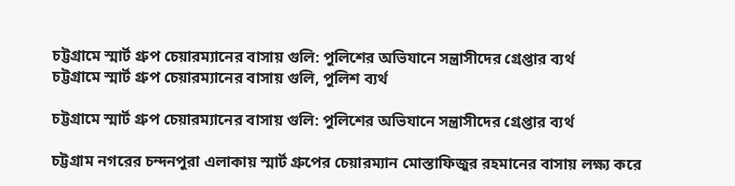চট্টগ্রামে স্মার্ট গ্রুপ চেয়ারম্যানের বাসায় গুলি: পুলিশের অভিযানে সন্ত্রাসীদের গ্রেপ্তার ব্যর্থ
চট্টগ্রামে স্মার্ট গ্রুপ চেয়ারম্যানের বাসায় গুলি, পুলিশ ব্যর্থ

চট্টগ্রামে স্মার্ট গ্রুপ চেয়ারম্যানের বাসায় গুলি: পুলিশের অভিযানে সন্ত্রাসীদের গ্রেপ্তার ব্যর্থ

চট্টগ্রাম নগরের চন্দনপুরা এলাকায় স্মার্ট গ্রুপের চেয়ারম্যান মোস্তাফিজুর রহমানের বাসায় লক্ষ্য করে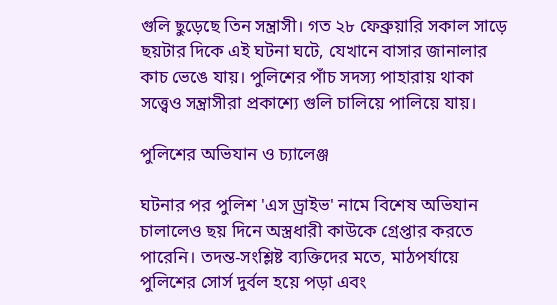গুলি ছুড়েছে তিন সন্ত্রাসী। গত ২৮ ফেব্রুয়ারি সকাল সাড়ে ছয়টার দিকে এই ঘটনা ঘটে, যেখানে বাসার জানালার কাচ ভেঙে যায়। পুলিশের পাঁচ সদস্য পাহারায় থাকা সত্ত্বেও সন্ত্রাসীরা প্রকাশ্যে গুলি চালিয়ে পালিয়ে যায়।

পুলিশের অভিযান ও চ্যালেঞ্জ

ঘটনার পর পুলিশ 'এস ড্রাইভ' নামে বিশেষ অভিযান চালালেও ছয় দিনে অস্ত্রধারী কাউকে গ্রেপ্তার করতে পারেনি। তদন্ত-সংশ্লিষ্ট ব্যক্তিদের মতে, মাঠপর্যায়ে পুলিশের সোর্স দুর্বল হয়ে পড়া এবং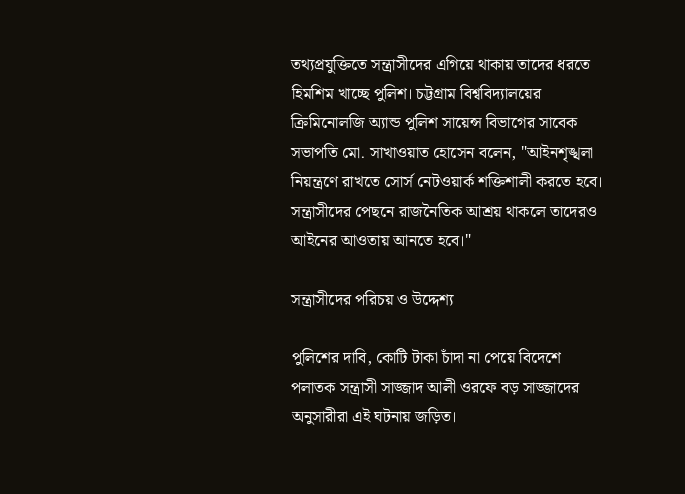তথ্যপ্রযুক্তিতে সন্ত্রাসীদের এগিয়ে থাকায় তাদের ধরতে হিমশিম খাচ্ছে পুলিশ। চট্টগ্রাম বিশ্ববিদ্যালয়ের ক্রিমিনোলজি অ্যান্ড পুলিশ সায়েন্স বিভাগের সাবেক সভাপতি মো. সাখাওয়াত হোসেন বলেন, "আইনশৃঙ্খলা নিয়ন্ত্রণে রাখতে সোর্স নেটওয়ার্ক শক্তিশালী করতে হবে। সন্ত্রাসীদের পেছনে রাজনৈতিক আশ্রয় থাকলে তাদেরও আইনের আওতায় আনতে হবে।"

সন্ত্রাসীদের পরিচয় ও উদ্দেশ্য

পুলিশের দাবি, কোটি টাকা চাঁদা না পেয়ে বিদেশে পলাতক সন্ত্রাসী সাজ্জাদ আলী ওরফে বড় সাজ্জাদের অনুসারীরা এই ঘটনায় জড়িত।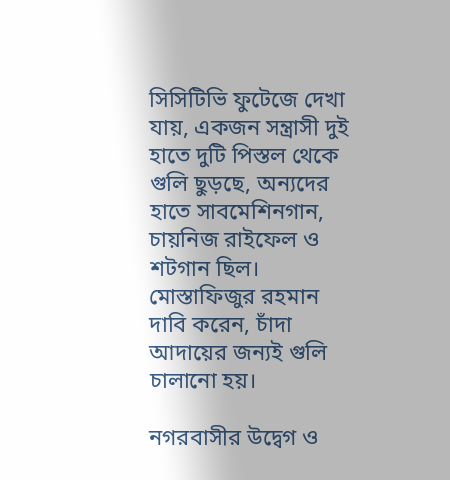সিসিটিভি ফুটেজে দেখা যায়, একজন সন্ত্রাসী দুই হাতে দুটি পিস্তল থেকে গুলি ছুড়ছে, অন্যদের হাতে সাবমেশিনগান, চায়নিজ রাইফেল ও শটগান ছিল। মোস্তাফিজুর রহমান দাবি করেন, চাঁদা আদায়ের জন্যই গুলি চালানো হয়।

নগরবাসীর উদ্বেগ ও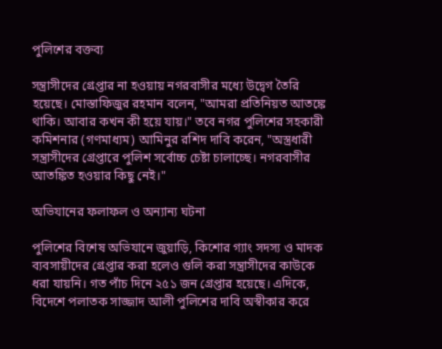পুলিশের বক্তব্য

সন্ত্রাসীদের গ্রেপ্তার না হওয়ায় নগরবাসীর মধ্যে উদ্বেগ তৈরি হয়েছে। মোস্তাফিজুর রহমান বলেন, "আমরা প্রতিনিয়ত আতঙ্কে থাকি। আবার কখন কী হয়ে যায়।" তবে নগর পুলিশের সহকারী কমিশনার (গণমাধ্যম) আমিনুর রশিদ দাবি করেন, "অস্ত্রধারী সন্ত্রাসীদের গ্রেপ্তারে পুলিশ সর্বোচ্চ চেষ্টা চালাচ্ছে। নগরবাসীর আতঙ্কিত হওয়ার কিছু নেই।"

অভিযানের ফলাফল ও অন্যান্য ঘটনা

পুলিশের বিশেষ অভিযানে জুয়াড়ি, কিশোর গ্যাং সদস্য ও মাদক ব্যবসায়ীদের গ্রেপ্তার করা হলেও গুলি করা সন্ত্রাসীদের কাউকে ধরা যায়নি। গত পাঁচ দিনে ২৫১ জন গ্রেপ্তার হয়েছে। এদিকে, বিদেশে পলাতক সাজ্জাদ আলী পুলিশের দাবি অস্বীকার করে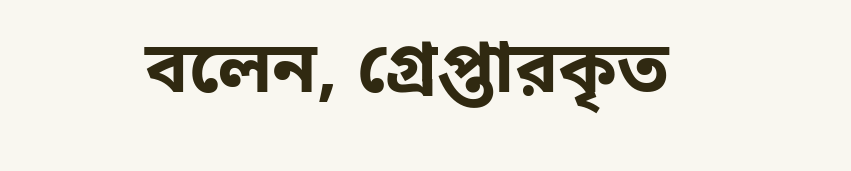বলেন, গ্রেপ্তারকৃত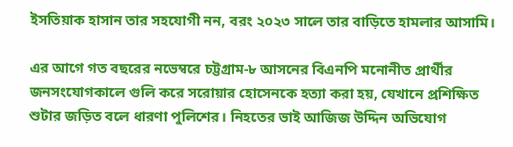ইসতিয়াক হাসান তার সহযোগী নন, বরং ২০২৩ সালে তার বাড়িতে হামলার আসামি।

এর আগে গত বছরের নভেম্বরে চট্টগ্রাম-৮ আসনের বিএনপি মনোনীত প্রার্থীর জনসংযোগকালে গুলি করে সরোয়ার হোসেনকে হত্যা করা হয়, যেখানে প্রশিক্ষিত শুটার জড়িত বলে ধারণা পুলিশের। নিহতের ভাই আজিজ উদ্দিন অভিযোগ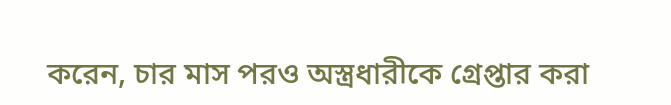করেন, চার মাস পরও অস্ত্রধারীকে গ্রেপ্তার করা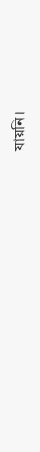যায়নি।